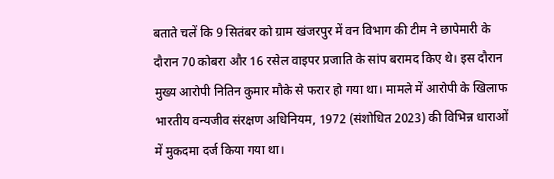बताते चलें कि 9 सितंबर को ग्राम खंजरपुर में वन विभाग की टीम ने छापेमारी के दौरान 70 कोबरा और 16 रसेल वाइपर प्रजाति के सांप बरामद किए थे। इस दौरान मुख्य आरोपी नितिन कुमार मौके से फरार हो गया था। मामले में आरोपी के खिलाफ भारतीय वन्यजीव संरक्षण अधिनियम, 1972 (संशोधित 2023) की विभिन्न धाराओं में मुकदमा दर्ज किया गया था।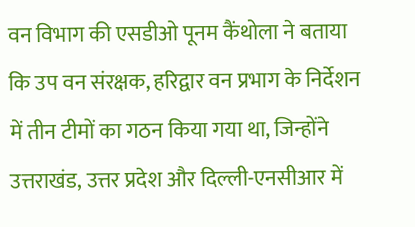वन विभाग की एसडीओ पूनम कैंथोला ने बताया कि उप वन संरक्षक, हरिद्वार वन प्रभाग के निर्देशन में तीन टीमों का गठन किया गया था, जिन्होंने उत्तराखंड, उत्तर प्रदेश और दिल्ली-एनसीआर में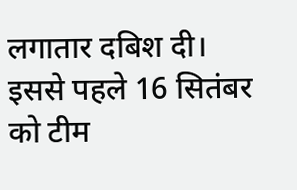लगातार दबिश दी। इससे पहले 16 सितंबर को टीम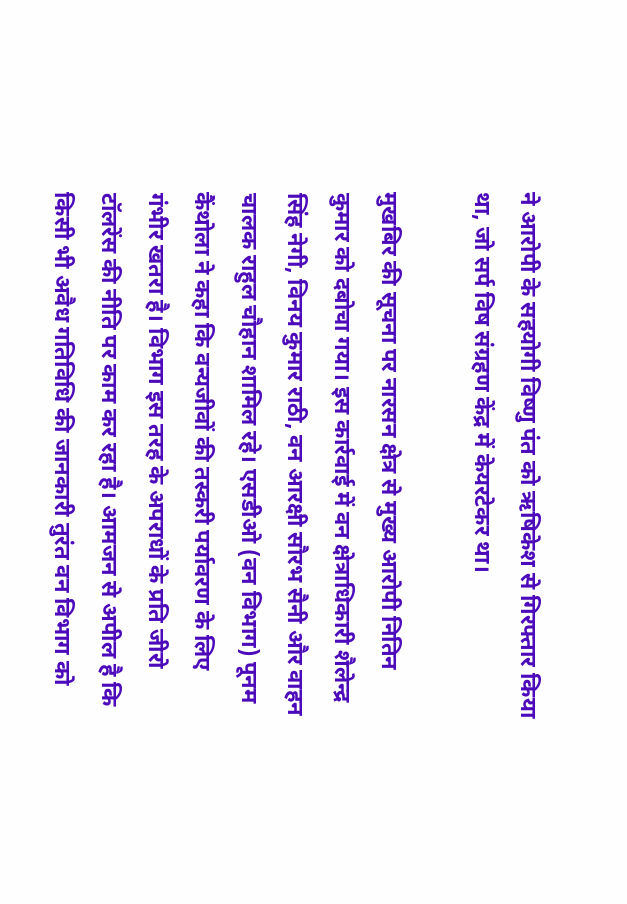ने आरोपी के सहयोगी विष्णु पंत को ऋषिकेश से गिरफ्तार किया था, जो सर्प विष संग्रहण केंद्र में केयरटेकर था।

मुखबिर की सूचना पर नारसन क्षेत्र से मुख्य आरोपी नितिन कुमार को दबोचा गया। इस कार्रवाई में वन क्षेत्राधिकारी शैलेन्द्र सिंह नेगी, विनय कुमार राठी, वन आरक्षी सौरभ सैनी और वाहन चालक राहुल चौहान शामिल रहे। एसडीओ (वन विभाग) पूनम कैंथोला ने कहा कि वन्यजीवों की तस्करी पर्यावरण के लिए गंभीर खतरा है। विभाग इस तरह के अपराधों के प्रति जीरो टॉलरेंस की नीति पर काम कर रहा है। आमजन से अपील है कि किसी भी अवैध गतिविधि की जानकारी तुरंत वन विभाग को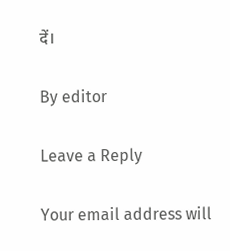दें।

By editor

Leave a Reply

Your email address will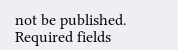not be published. Required fields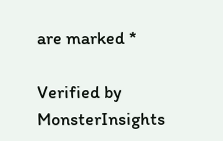are marked *

Verified by MonsterInsights